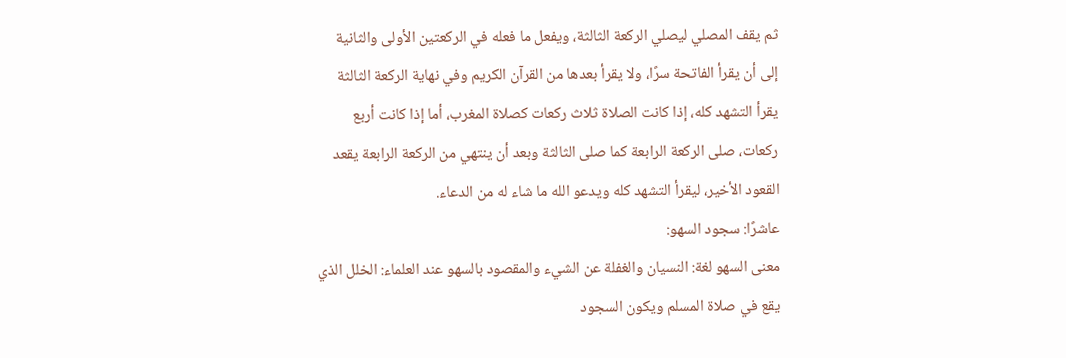ثم يقف المصلي ليصلي الركعة الثالثة، ويفعل ما فعله في الركعتين الأولى والثانية إلى أن يقرأ الفاتحة سرًا، ولا يقرأ بعدها من القرآن الكريم وفي نهاية الركعة الثالثة يقرأ التشهد كله، إذا كانت الصلاة ثلاث ركعات كصلاة المغرب، أما إذا كانت أربع ركعات، صلى الركعة الرابعة كما صلى الثالثة وبعد أن ينتهي من الركعة الرابعة يقعد القعود الأخير، ليقرأ التشهد كله ويدعو الله ما شاء له من الدعاء.
عاشرًا: سجود السهو:
معنى السهو لغة: النسيان والغفلة عن الشيء والمقصود بالسهو عند العلماء: الخلل الذي يقع في صلاة المسلم ويكون السجود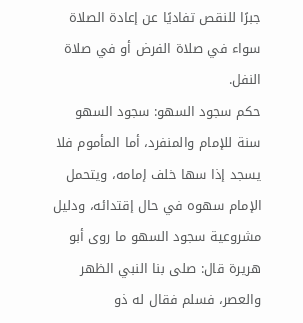جبرًا للنقص تفاديًا عن إعادة الصلاة سواء في صلاة الفرض أو في صلاة النفل.
حكم سجود السهو: سجود السهو سنة للإمام والمنفرد، أما المأموم فلا يسجد إذا سها خلف إمامه، ويتحمل الإمام سهوه في حال إقتدائه، ودليل مشروعية سجود السهو ما روى أبو هريرة قال: صلى بنا النبي الظهر والعصر، فسلم فقال له ذو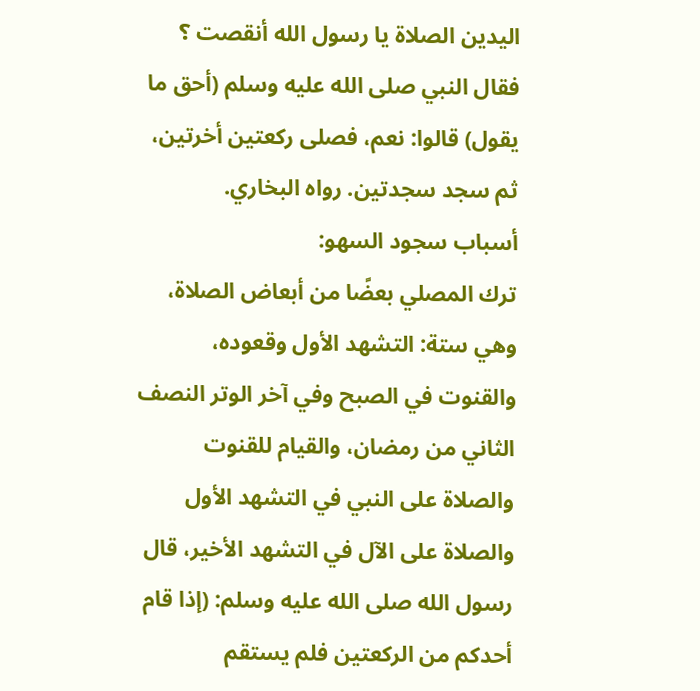اليدين الصلاة يا رسول الله أنقصت ؟ فقال النبي صلى الله عليه وسلم (أحق ما يقول) قالوا: نعم، فصلى ركعتين أخرتين، ثم سجد سجدتين. رواه البخاري.
أسباب سجود السهو:
ترك المصلي بعضًا من أبعاض الصلاة، وهي ستة: التشهد الأول وقعوده، والقنوت في الصبح وفي آخر الوتر النصف الثاني من رمضان، والقيام للقنوت والصلاة على النبي في التشهد الأول والصلاة على الآل في التشهد الأخير، قال رسول الله صلى الله عليه وسلم: (إذا قام أحدكم من الركعتين فلم يستقم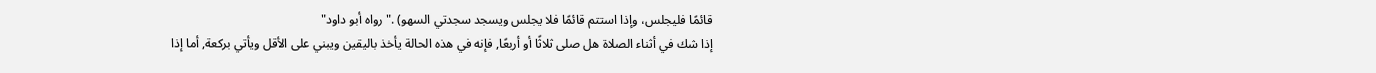قائمًا فليجلس، وإذا استتم قائمًا فلا يجلس ويسجد سجدتي السهو) ."رواه أبو داود"
إذا شك في أثناء الصلاة هل صلى ثلاثًا أو أربعًا, فإنه في هذه الحالة يأخذ باليقين ويبني على الأقل ويأتي بركعة, أما إذا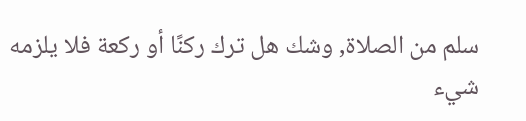سلم من الصلاة, وشك هل ترك ركنًا أو ركعة فلا يلزمه شيء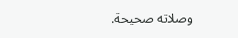وصلاته صحيحة.